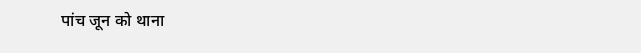पांच जून को थाना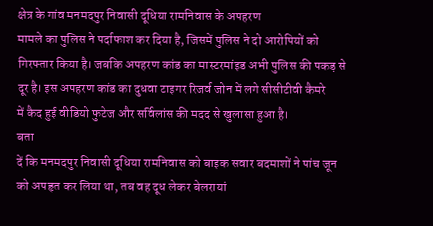क्षेत्र के गांव मनमदपुर निवासी दूधिया रामनिवास के अपहरण
मामले का पुलिस ने पर्दाफाश कर दिया है, जिसमें पुलिस ने दो आरोपियों को
गिरफ्तार किया है। जबकि अपहरण कांड का मास्टरमांइड अभी पुलिस की पकड़ से
दूर है। इस अपहरण कांड का दुधवा टाइगर रिजर्व जोन में लगे सीसीटीवी कैमरे
में कैद हुई वीडियो फुटेज और सर्विलांस की मदद से खुलासा हुआ है।
बता
दें कि मनमदपुर निवासी दूधिया रामनिवास को बाइक सवार बदमाशों ने पांच जून
को अपहृत कर लिया था, तब वह दूध लेकर बेलरायां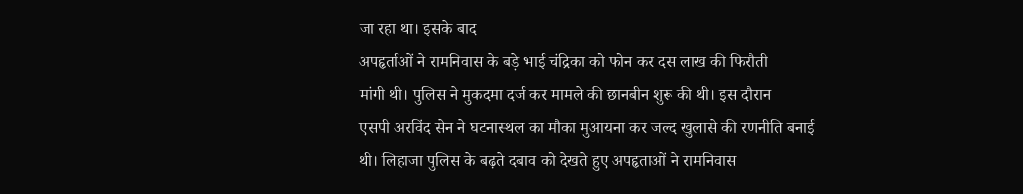जा रहा था। इसके बाद
अपहृर्ताओं ने रामनिवास के बड़े भाई चंद्रिका को फोन कर दस लाख की फिरौती
मांगी थी। पुलिस ने मुकदमा दर्ज कर मामले की छानबीन शुरू की थी। इस दौरान
एसपी अरविंद सेन ने घटनास्थल का मौका मुआयना कर जल्द खुलासे की रणनीति बनाई
थी। लिहाजा पुलिस के बढ़ते दबाव को देखते हुए अपहृताओं ने रामनिवास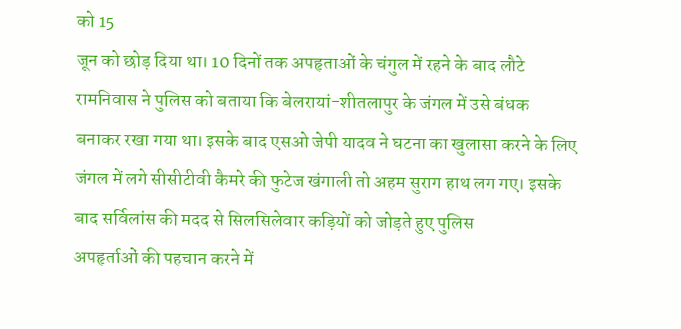को 15
जून को छोड़ दिया था। 10 दिनों तक अपहृताओं के चंगुल में रहने के बाद लौटे
रामनिवास ने पुलिस को बताया कि बेलरायां-शीतलापुर के जंगल में उसे बंधक
बनाकर रखा गया था। इसके बाद एसओ जेपी यादव ने घटना का खुलासा करने के लिए
जंगल में लगे सीसीटीवी कैमरे की फुटेज खंगाली तो अहम सुराग हाथ लग गए। इसके
बाद सर्विलांस की मदद से सिलसिलेवार कड़ियों को जोड़ते हुए पुलिस
अपहृर्ताओं की पहचान करने में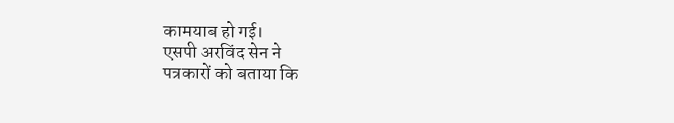कामयाब हो गई।
एसपी अरविंद सेन ने
पत्रकारों को बताया कि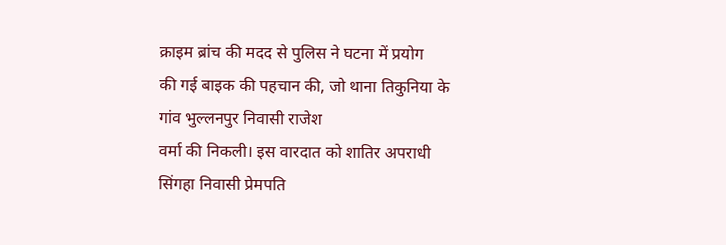क्राइम ब्रांच की मदद से पुलिस ने घटना में प्रयोग
की गई बाइक की पहचान की, जो थाना तिकुनिया के गांव भुल्लनपुर निवासी राजेश
वर्मा की निकली। इस वारदात को शातिर अपराधी सिंगहा निवासी प्रेमपति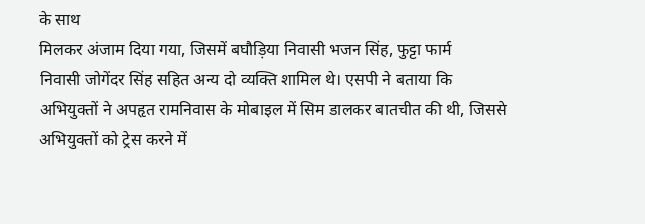के साथ
मिलकर अंजाम दिया गया, जिसमें बघौड़िया निवासी भजन सिंह, फुट्टा फार्म
निवासी जोगेंदर सिंह सहित अन्य दो व्यक्ति शामिल थे। एसपी ने बताया कि
अभियुक्तों ने अपहृत रामनिवास के मोबाइल में सिम डालकर बातचीत की थी, जिससे
अभियुक्तों को ट्रेस करने में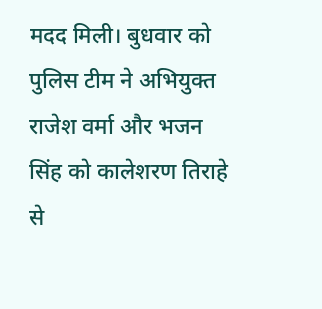मदद मिली। बुधवार को पुलिस टीम ने अभियुक्त
राजेश वर्मा और भजन सिंह को कालेशरण तिराहे से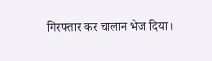गिरफ्तार कर चालान भेज दिया।